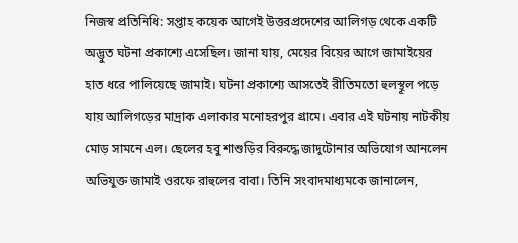নিজস্ব প্রতিনিধি: সপ্তাহ কয়েক আগেই উত্তরপ্রদেশের আলিগড় থেকে একটি অদ্ভুত ঘটনা প্রকাশ্যে এসেছিল। জানা যায়, মেয়ের বিয়ের আগে জামাইয়ের হাত ধরে পালিয়েছে জামাই। ঘটনা প্রকাশ্যে আসতেই রীতিমতো হুলস্থূল পড়ে যায় আলিগড়ের মাদ্রাক এলাকার মনোহরপুর গ্রামে। এবার এই ঘটনায় নাটকীয় মোড় সামনে এল। ছেলের হবু শাশুড়ির বিরুদ্ধে জাদুটোনার অভিযোগ আনলেন অভিযুক্ত জামাই ওরফে রাহুলের বাবা। তিনি সংবাদমাধ্যমকে জানালেন,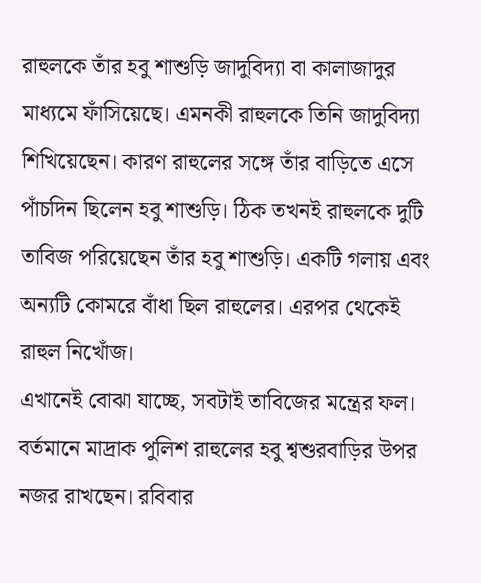রাহুলকে তাঁর হবু শাশুড়ি জাদুবিদ্যা বা কালাজাদুর মাধ্যমে ফাঁসিয়েছে। এমনকী রাহুলকে তিনি জাদুবিদ্যা শিখিয়েছেন। কারণ রাহুলের সঙ্গে তাঁর বাড়িতে এসে পাঁচদিন ছিলেন হবু শাশুড়ি। ঠিক তখনই রাহুলকে দুটি তাবিজ পরিয়েছেন তাঁর হবু শাশুড়ি। একটি গলায় এবং অন্যটি কোমরে বাঁধা ছিল রাহুলের। এরপর থেকেই রাহুল নিখোঁজ।
এখানেই বোঝা যাচ্ছে, সবটাই তাবিজের মন্ত্রের ফল। বর্তমানে মাদ্রাক পুলিশ রাহুলের হবু শ্বশুরবাড়ির উপর নজর রাখছেন। রবিবার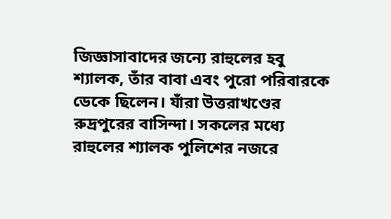জিজ্ঞাসাবাদের জন্যে রাহুলের হবু শ্যালক, তাঁর বাবা এবং পুরো পরিবারকে ডেকে ছিলেন। যাঁরা উত্তরাখণ্ডের রুদ্রপুরের বাসিন্দা। সকলের মধ্যে রাহুলের শ্যালক পুলিশের নজরে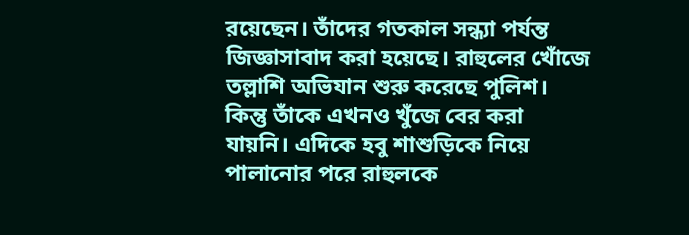রয়েছেন। তাঁদের গতকাল সন্ধ্যা পর্যন্ত জিজ্ঞাসাবাদ করা হয়েছে। রাহুলের খোঁজে তল্লাশি অভিযান শুরু করেছে পুলিশ। কিন্তু তাঁকে এখনও খুঁজে বের করা যায়নি। এদিকে হবু শাশুড়িকে নিয়ে পালানোর পরে রাহুলকে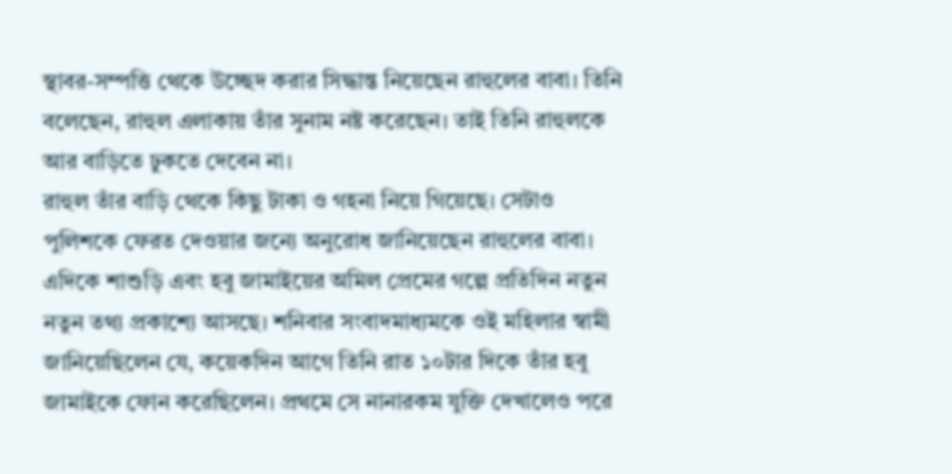স্থাবর-সম্পত্তি থেকে উচ্ছেদ করার সিদ্ধান্ত নিয়েছেন রাহুলের বাবা। তিনি বলেছেন, রাহুল এলাকায় তাঁর সুনাম নষ্ট করেছেন। তাই তিনি রাহুলকে আর বাড়িতে ঢুকতে দেবেন না।
রাহুল তাঁর বাড়ি থেকে কিছু টাকা ও গহনা নিয়ে গিয়েছে। সেটাও পুলিশকে ফেরত দেওয়ার জন্যে অনুরোধ জানিয়েছেন রাহুলের বাবা। এদিকে শাশুড়ি এবং হবু জামাইয়ের অমিল প্রেমের গল্পে প্রতিদিন নতুন নতুন তথ্য প্রকাশ্যে আসছে। শনিবার সংবাদমাধ্যমকে ওই মহিলার স্বামী জানিয়েছিলেন যে, কয়েকদিন আগে তিনি রাত ১০টার দিকে তাঁর হবু জামাইকে ফোন করেছিলেন। প্রথমে সে নানারকম যুক্তি দেখালেও পরে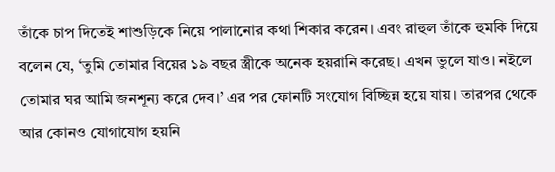তাঁকে চাপ দিতেই শাশুড়িকে নিয়ে পালানোর কথা শিকার করেন। এবং রাহুল তাঁকে হুমকি দিয়ে বলেন যে, ‘তুমি তোমার বিয়ের ১৯ বছর স্ত্রীকে অনেক হয়রানি করেছ। এখন ভুলে যাও। নইলে তোমার ঘর আমি জনশূন্য করে দেব।’ এর পর ফোনটি সংযোগ বিচ্ছিন্ন হয়ে যায়। তারপর থেকে আর কোনও যোগাযোগ হয়নি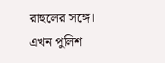রাহুলের সঙ্গে। এখন পুলিশ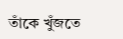তাঁকে খুঁজতে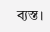ব্যস্ত।